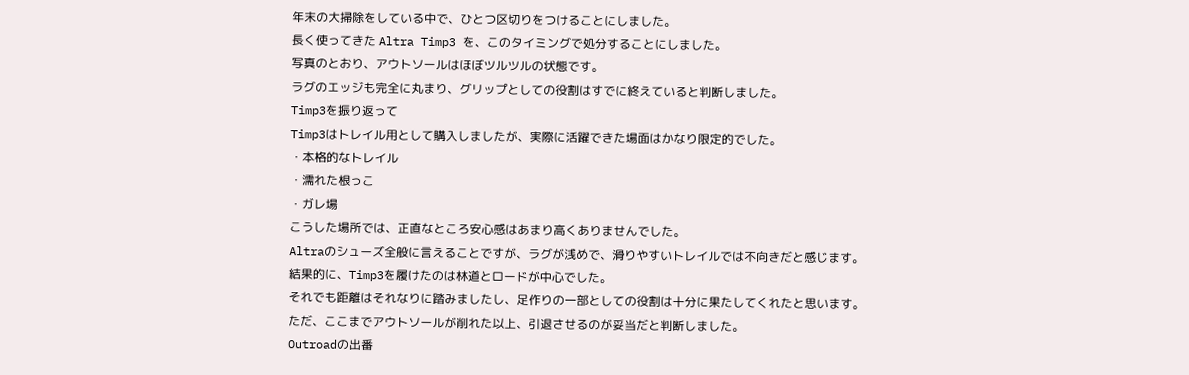年末の大掃除をしている中で、ひとつ区切りをつけることにしました。
長く使ってきた Altra Timp3 を、このタイミングで処分することにしました。
写真のとおり、アウトソールはほぼツルツルの状態です。
ラグのエッジも完全に丸まり、グリップとしての役割はすでに終えていると判断しました。
Timp3を振り返って
Timp3はトレイル用として購入しましたが、実際に活躍できた場面はかなり限定的でした。
・本格的なトレイル
・濡れた根っこ
・ガレ場
こうした場所では、正直なところ安心感はあまり高くありませんでした。
Altraのシューズ全般に言えることですが、ラグが浅めで、滑りやすいトレイルでは不向きだと感じます。
結果的に、Timp3を履けたのは林道とロードが中心でした。
それでも距離はそれなりに踏みましたし、足作りの一部としての役割は十分に果たしてくれたと思います。
ただ、ここまでアウトソールが削れた以上、引退させるのが妥当だと判断しました。
Outroadの出番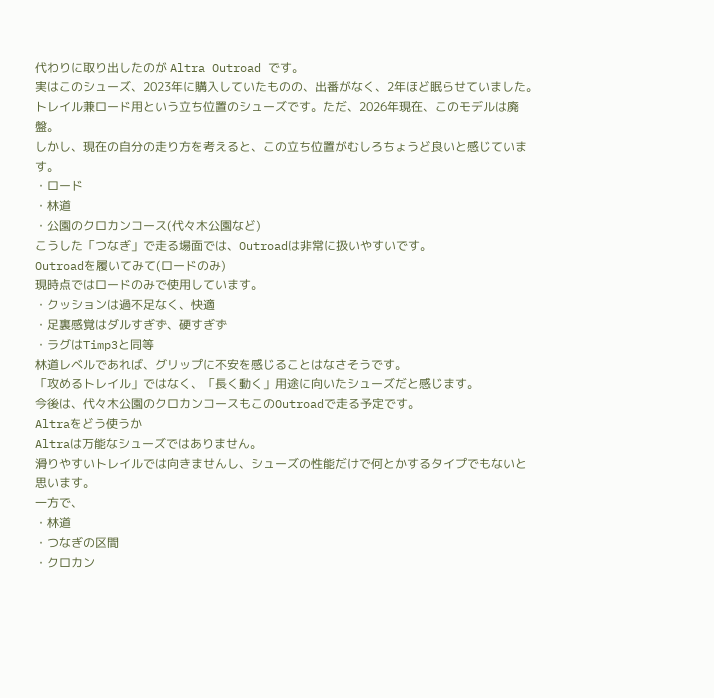代わりに取り出したのが Altra Outroad です。
実はこのシューズ、2023年に購入していたものの、出番がなく、2年ほど眠らせていました。
トレイル兼ロード用という立ち位置のシューズです。ただ、2026年現在、このモデルは廃盤。
しかし、現在の自分の走り方を考えると、この立ち位置がむしろちょうど良いと感じています。
・ロード
・林道
・公園のクロカンコース(代々木公園など)
こうした「つなぎ」で走る場面では、Outroadは非常に扱いやすいです。
Outroadを履いてみて(ロードのみ)
現時点ではロードのみで使用しています。
・クッションは過不足なく、快適
・足裏感覚はダルすぎず、硬すぎず
・ラグはTimp3と同等
林道レベルであれば、グリップに不安を感じることはなさそうです。
「攻めるトレイル」ではなく、「長く動く」用途に向いたシューズだと感じます。
今後は、代々木公園のクロカンコースもこのOutroadで走る予定です。
Altraをどう使うか
Altraは万能なシューズではありません。
滑りやすいトレイルでは向きませんし、シューズの性能だけで何とかするタイプでもないと思います。
一方で、
・林道
・つなぎの区間
・クロカン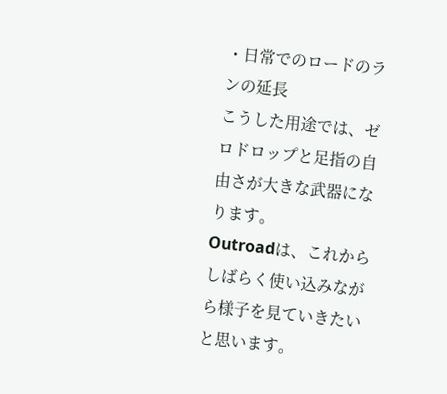・日常でのロードのランの延長
こうした用途では、ゼロドロップと足指の自由さが大きな武器になります。
Outroadは、これからしばらく使い込みながら様子を見ていきたいと思います。